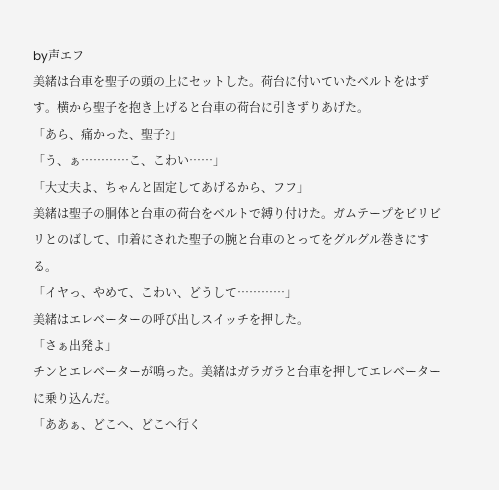by声エフ
美緒は台車を聖子の頭の上にセットした。荷台に付いていたベルトをはず
す。横から聖子を抱き上げると台車の荷台に引きずりあげた。
「あら、痛かった、聖子?」
「う、ぁ…………こ、こわい……」
「大丈夫よ、ちゃんと固定してあげるから、フフ」
美緒は聖子の胴体と台車の荷台をベルトで縛り付けた。ガムテープをビリビ
リとのばして、巾着にされた聖子の腕と台車のとってをグルグル巻きにする。
「イヤっ、やめて、こわい、どうして…………」
美緒はエレベーターの呼び出しスイッチを押した。
「さぁ出発よ」
チンとエレベーターが鳴った。美緒はガラガラと台車を押してエレベーター
に乗り込んだ。
「ああぁ、どこへ、どこへ行く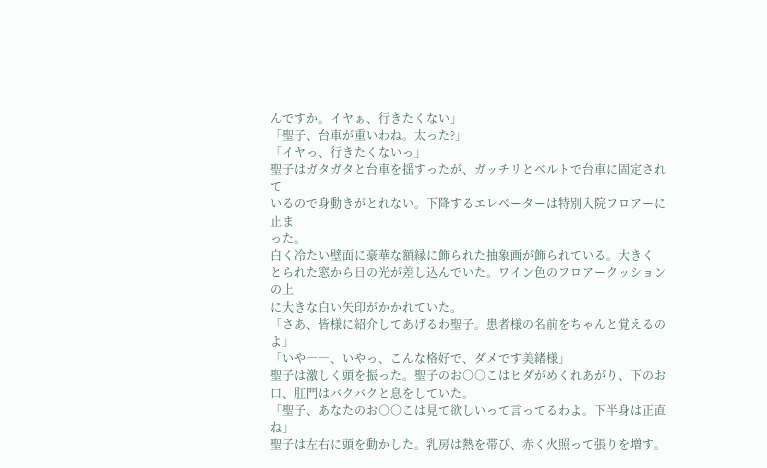んですか。イヤぁ、行きたくない」
「聖子、台車が重いわね。太った?」
「イヤっ、行きたくないっ」
聖子はガタガタと台車を揺すったが、ガッチリとベルトで台車に固定されて
いるので身動きがとれない。下降するエレベーターは特別入院フロアーに止ま
った。
白く冷たい壁面に豪華な額縁に飾られた抽象画が飾られている。大きく
とられた窓から日の光が差し込んでいた。ワイン色のフロアークッションの上
に大きな白い矢印がかかれていた。
「さあ、皆様に紹介してあげるわ聖子。患者様の名前をちゃんと覚えるのよ」
「いや――、いやっ、こんな格好で、ダメです美緒様」
聖子は激しく頭を振った。聖子のお○○こはヒダがめくれあがり、下のお
口、肛門はバクバクと息をしていた。
「聖子、あなたのお○○こは見て欲しいって言ってるわよ。下半身は正直ね」
聖子は左右に頭を動かした。乳房は熱を帯び、赤く火照って張りを増す。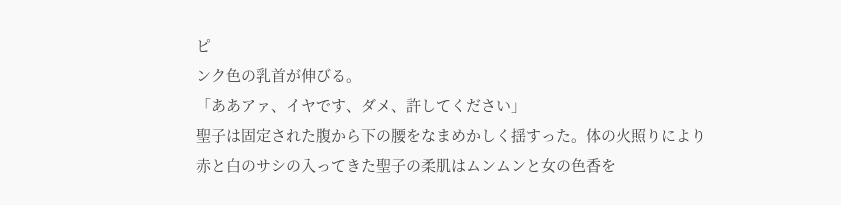ピ
ンク色の乳首が伸びる。
「ああアァ、イヤです、ダメ、許してください」
聖子は固定された腹から下の腰をなまめかしく揺すった。体の火照りにより
赤と白のサシの入ってきた聖子の柔肌はムンムンと女の色香を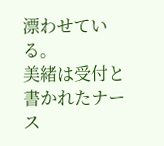漂わせている。
美緒は受付と書かれたナース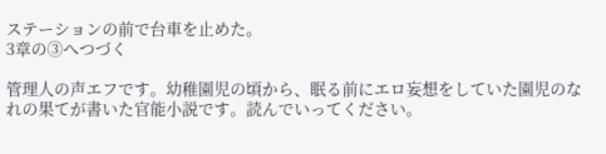ステーションの前で台車を止めた。
3章の③へつづく

管理人の声エフです。幼稚園児の頃から、眠る前にエロ妄想をしていた園児のなれの果てが書いた官能小説です。読んでいってください。